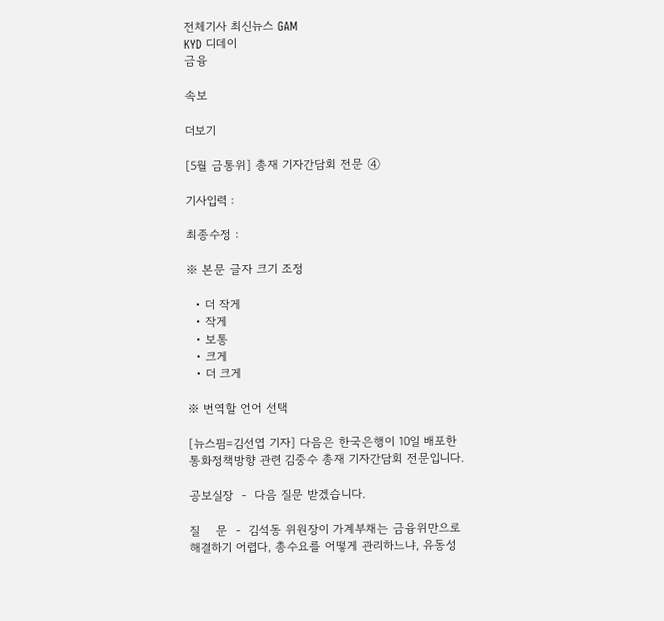전체기사 최신뉴스 GAM
KYD 디데이
금융

속보

더보기

[5월 금통위] 총재 기자간담회 전문 ④

기사입력 :

최종수정 :

※ 본문 글자 크기 조정

  • 더 작게
  • 작게
  • 보통
  • 크게
  • 더 크게

※ 번역할 언어 선택

[뉴스핌=김선엽 기자] 다음은 한국은행이 10일 배포한 통화정책방향 관련 김중수 총재 기자간담회 전문입니다.

공보실장  -  다음 질문 받겠습니다.

질    문  -  김석동 위원장이 가계부채는 금융위만으로 해결하기 어렵다, 총수요를 어떻게 관리하느냐, 유동성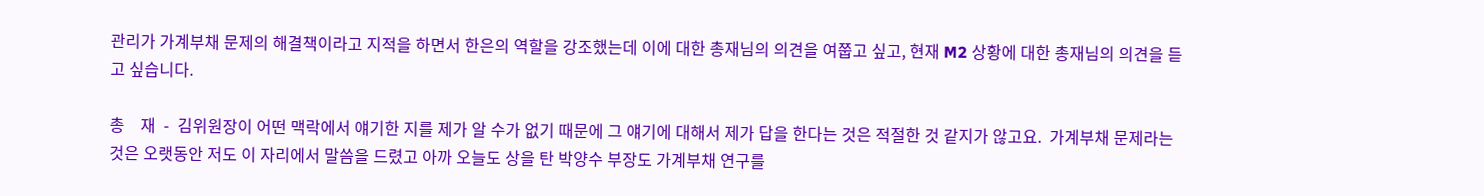관리가 가계부채 문제의 해결책이라고 지적을 하면서 한은의 역할을 강조했는데 이에 대한 총재님의 의견을 여쭙고 싶고, 현재 M2 상황에 대한 총재님의 의견을 듣고 싶습니다.

총    재  -  김위원장이 어떤 맥락에서 얘기한 지를 제가 알 수가 없기 때문에 그 얘기에 대해서 제가 답을 한다는 것은 적절한 것 같지가 않고요.  가계부채 문제라는 것은 오랫동안 저도 이 자리에서 말씀을 드렸고 아까 오늘도 상을 탄 박양수 부장도 가계부채 연구를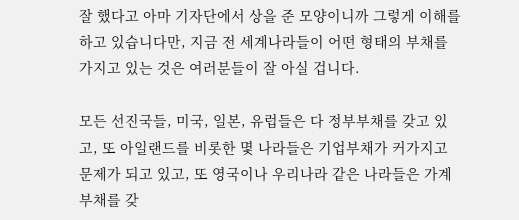잘 했다고 아마 기자단에서 상을 준 모양이니까 그렇게 이해를 하고 있습니다만, 지금 전 세계나라들이 어떤 형태의 부채를 가지고 있는 것은 여러분들이 잘 아실 겁니다.

모든 선진국들, 미국, 일본, 유럽들은 다 정부부채를 갖고 있고, 또 아일랜드를 비롯한 몇 나라들은 기업부채가 커가지고 문제가 되고 있고, 또 영국이나 우리나라 같은 나라들은 가계부채를 갖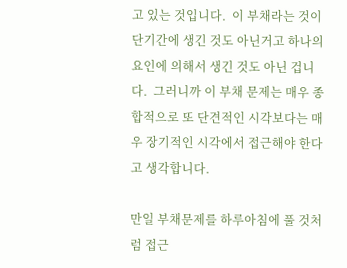고 있는 것입니다.  이 부채라는 것이 단기간에 생긴 것도 아닌거고 하나의 요인에 의해서 생긴 것도 아닌 겁니다.  그러니까 이 부채 문제는 매우 종합적으로 또 단견적인 시각보다는 매우 장기적인 시각에서 접근해야 한다고 생각합니다.

만일 부채문제를 하루아침에 풀 것처럼 접근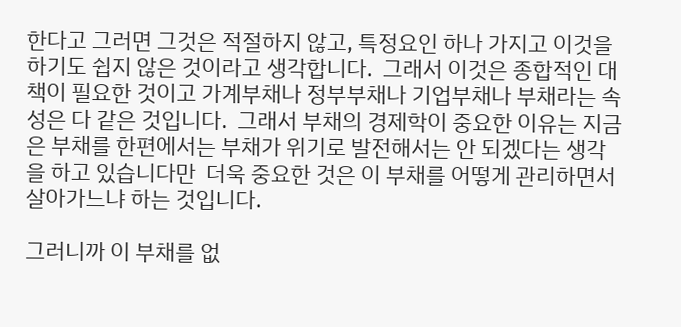한다고 그러면 그것은 적절하지 않고, 특정요인 하나 가지고 이것을 하기도 쉽지 않은 것이라고 생각합니다.  그래서 이것은 종합적인 대책이 필요한 것이고 가계부채나 정부부채나 기업부채나 부채라는 속성은 다 같은 것입니다.  그래서 부채의 경제학이 중요한 이유는 지금은 부채를 한편에서는 부채가 위기로 발전해서는 안 되겠다는 생각을 하고 있습니다만  더욱 중요한 것은 이 부채를 어떻게 관리하면서 살아가느냐 하는 것입니다.

그러니까 이 부채를 없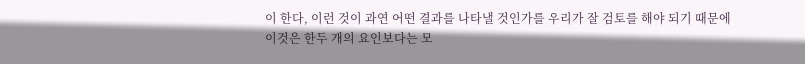이 한다, 이런 것이 과연 어떤 결과를 나타낼 것인가를 우리가 잘 검토를 해야 되기 때문에 이것은 한두 개의 요인보다는 모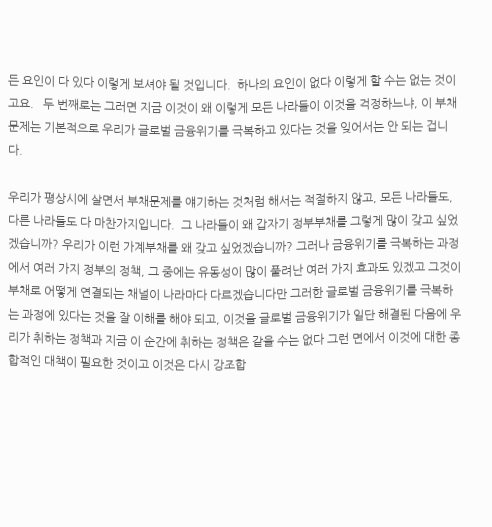든 요인이 다 있다 이렇게 보셔야 될 것입니다.  하나의 요인이 없다 이렇게 할 수는 없는 것이고요.   두 번째로는 그러면 지금 이것이 왜 이렇게 모든 나라들이 이것을 걱정하느냐, 이 부채문제는 기본적으로 우리가 글로벌 금융위기를 극복하고 있다는 것을 잊어서는 안 되는 겁니다.

우리가 평상시에 살면서 부채문제를 얘기하는 것처럼 해서는 적절하지 않고, 모든 나라들도, 다른 나라들도 다 마찬가지입니다.  그 나라들이 왜 갑자기 정부부채를 그렇게 많이 갖고 싶었겠습니까? 우리가 이런 가계부채를 왜 갖고 싶었겠습니까? 그러나 금융위기를 극복하는 과정에서 여러 가지 정부의 정책, 그 중에는 유동성이 많이 풀려난 여러 가지 효과도 있겠고 그것이 부채로 어떻게 연결되는 채널이 나라마다 다르겠습니다만 그러한 글로벌 금융위기를 극복하는 과정에 있다는 것을 잘 이해를 해야 되고, 이것을 글로벌 금융위기가 일단 해결된 다음에 우리가 취하는 정책과 지금 이 순간에 취하는 정책은 같을 수는 없다 그런 면에서 이것에 대한 종합적인 대책이 필요한 것이고 이것은 다시 강조합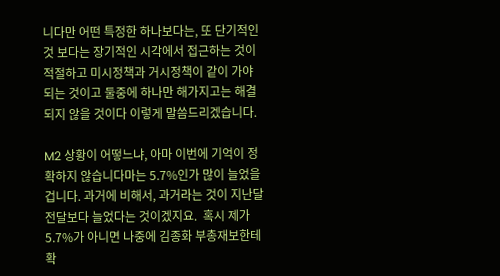니다만 어떤 특정한 하나보다는, 또 단기적인 것 보다는 장기적인 시각에서 접근하는 것이 적절하고 미시정책과 거시정책이 같이 가야 되는 것이고 둘중에 하나만 해가지고는 해결되지 않을 것이다 이렇게 말씀드리겠습니다.

M2 상황이 어떻느냐, 아마 이번에 기억이 정확하지 않습니다마는 5.7%인가 많이 늘었을 겁니다. 과거에 비해서, 과거라는 것이 지난달 전달보다 늘었다는 것이겠지요.  혹시 제가 5.7%가 아니면 나중에 김종화 부총재보한테 확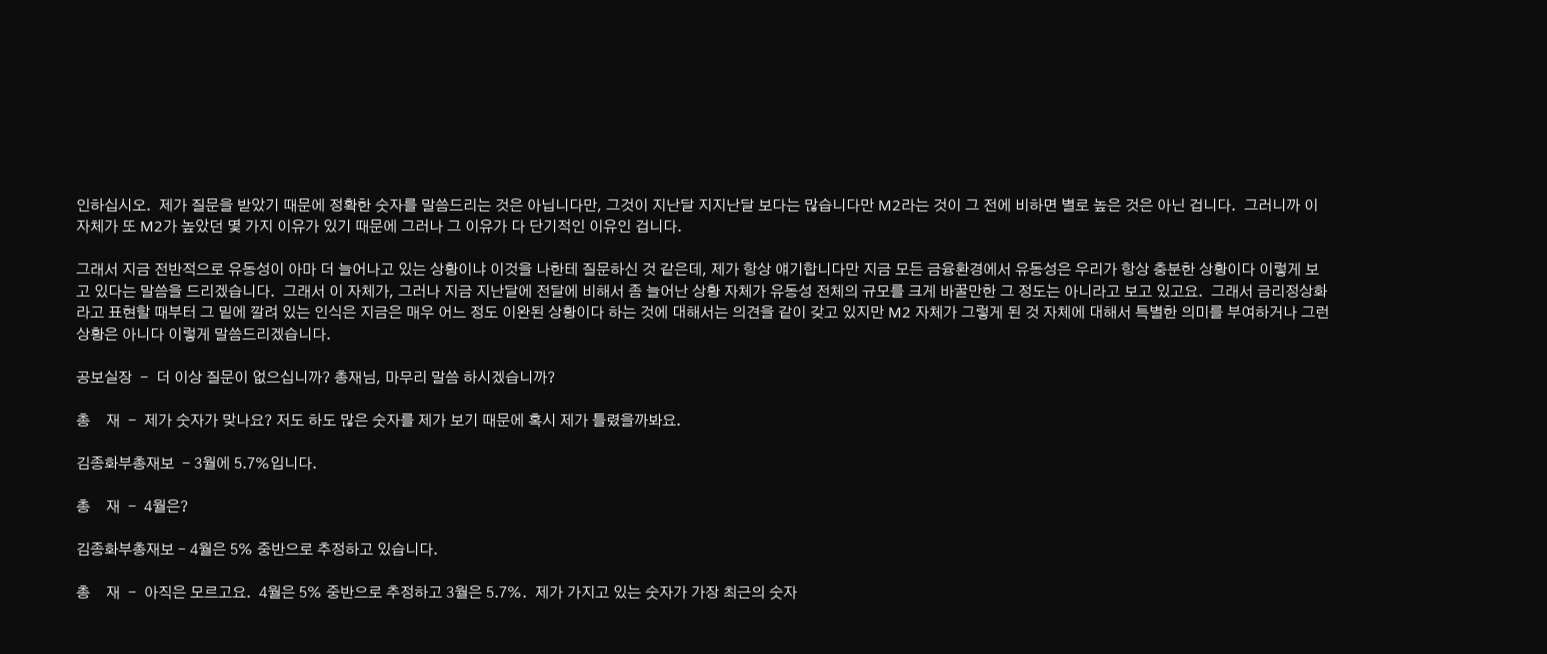인하십시오.  제가 질문을 받았기 때문에 정확한 숫자를 말씀드리는 것은 아닙니다만, 그것이 지난달 지지난달 보다는 많습니다만 M2라는 것이 그 전에 비하면 별로 높은 것은 아닌 겁니다.  그러니까 이 자체가 또 M2가 높았던 몇 가지 이유가 있기 때문에 그러나 그 이유가 다 단기적인 이유인 겁니다.

그래서 지금 전반적으로 유동성이 아마 더 늘어나고 있는 상황이냐 이것을 나한테 질문하신 것 같은데, 제가 항상 얘기합니다만 지금 모든 금융환경에서 유동성은 우리가 항상 충분한 상황이다 이렇게 보고 있다는 말씀을 드리겠습니다.  그래서 이 자체가, 그러나 지금 지난달에 전달에 비해서 좀 늘어난 상황 자체가 유동성 전체의 규모를 크게 바꿀만한 그 정도는 아니라고 보고 있고요.  그래서 금리정상화라고 표현할 때부터 그 밑에 깔려 있는 인식은 지금은 매우 어느 정도 이완된 상황이다 하는 것에 대해서는 의견을 같이 갖고 있지만 M2 자체가 그렇게 된 것 자체에 대해서 특별한 의미를 부여하거나 그런 상황은 아니다 이렇게 말씀드리겠습니다.

공보실장  -  더 이상 질문이 없으십니까? 총재님, 마무리 말씀 하시겠습니까?

총    재  -  제가 숫자가 맞나요? 저도 하도 많은 숫자를 제가 보기 때문에 혹시 제가 틀렸을까봐요.

김종화부총재보  - 3월에 5.7%입니다.

총    재  -  4월은?

김종화부총재보 – 4월은 5% 중반으로 추정하고 있습니다.

총    재  -  아직은 모르고요.  4월은 5% 중반으로 추정하고 3월은 5.7%.  제가 가지고 있는 숫자가 가장 최근의 숫자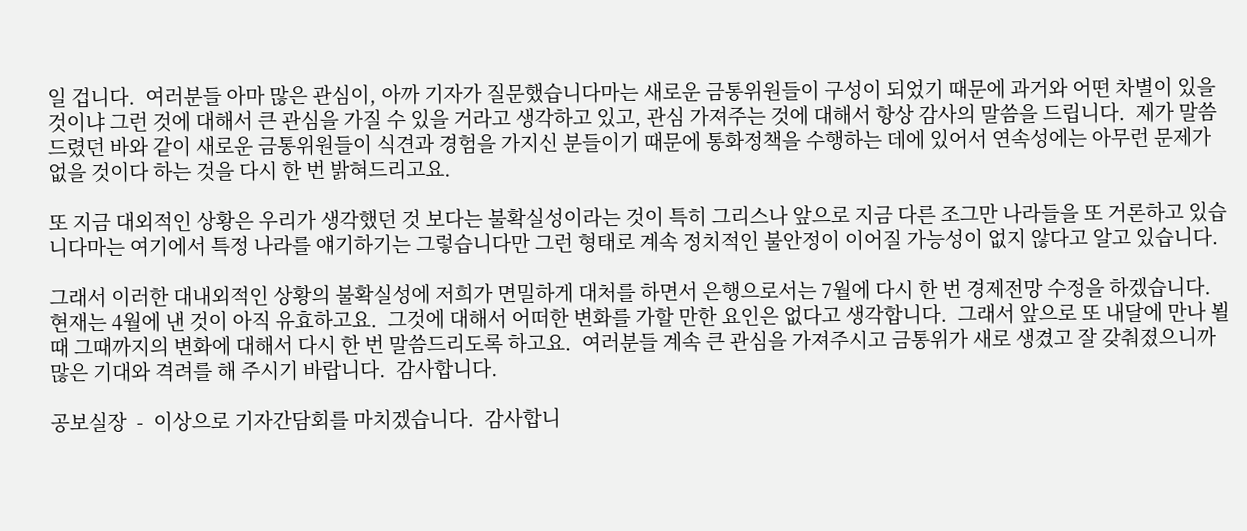일 겁니다.  여러분들 아마 많은 관심이, 아까 기자가 질문했습니다마는 새로운 금통위원들이 구성이 되었기 때문에 과거와 어떤 차별이 있을 것이냐 그런 것에 대해서 큰 관심을 가질 수 있을 거라고 생각하고 있고, 관심 가져주는 것에 대해서 항상 감사의 말씀을 드립니다.  제가 말씀드렸던 바와 같이 새로운 금통위원들이 식견과 경험을 가지신 분들이기 때문에 통화정책을 수행하는 데에 있어서 연속성에는 아무런 문제가 없을 것이다 하는 것을 다시 한 번 밝혀드리고요.

또 지금 대외적인 상황은 우리가 생각했던 것 보다는 불확실성이라는 것이 특히 그리스나 앞으로 지금 다른 조그만 나라들을 또 거론하고 있습니다마는 여기에서 특정 나라를 얘기하기는 그렇습니다만 그런 형태로 계속 정치적인 불안정이 이어질 가능성이 없지 않다고 알고 있습니다.

그래서 이러한 대내외적인 상황의 불확실성에 저희가 면밀하게 대처를 하면서 은행으로서는 7월에 다시 한 번 경제전망 수정을 하겠습니다.  현재는 4월에 낸 것이 아직 유효하고요.  그것에 대해서 어떠한 변화를 가할 만한 요인은 없다고 생각합니다.  그래서 앞으로 또 내달에 만나 뵐 때 그때까지의 변화에 대해서 다시 한 번 말씀드리도록 하고요.  여러분들 계속 큰 관심을 가져주시고 금통위가 새로 생겼고 잘 갖춰졌으니까 많은 기대와 격려를 해 주시기 바랍니다.  감사합니다.

공보실장  -  이상으로 기자간담회를 마치겠습니다.  감사합니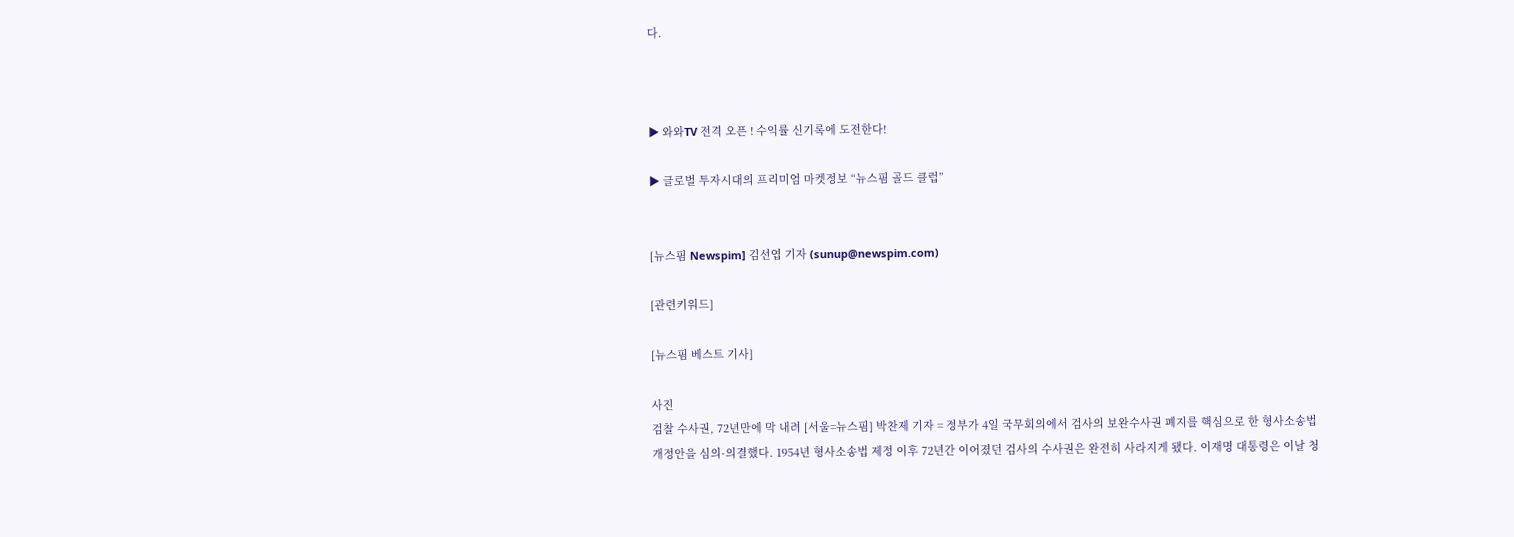다.



▶ 와와TV 전격 오픈 ! 수익률 신기록에 도전한다!

▶ 글로벌 투자시대의 프리미엄 마켓정보 “뉴스핌 골드 클럽”


[뉴스핌 Newspim] 김선엽 기자 (sunup@newspim.com)

[관련키워드]

[뉴스핌 베스트 기사]

사진
검찰 수사권, 72년만에 막 내려 [서울=뉴스핌] 박찬제 기자 = 정부가 4일 국무회의에서 검사의 보완수사권 폐지를 핵심으로 한 형사소송법 개정안을 심의·의결했다. 1954년 형사소송법 제정 이후 72년간 이어졌던 검사의 수사권은 완전히 사라지게 됐다. 이재명 대통령은 이날 청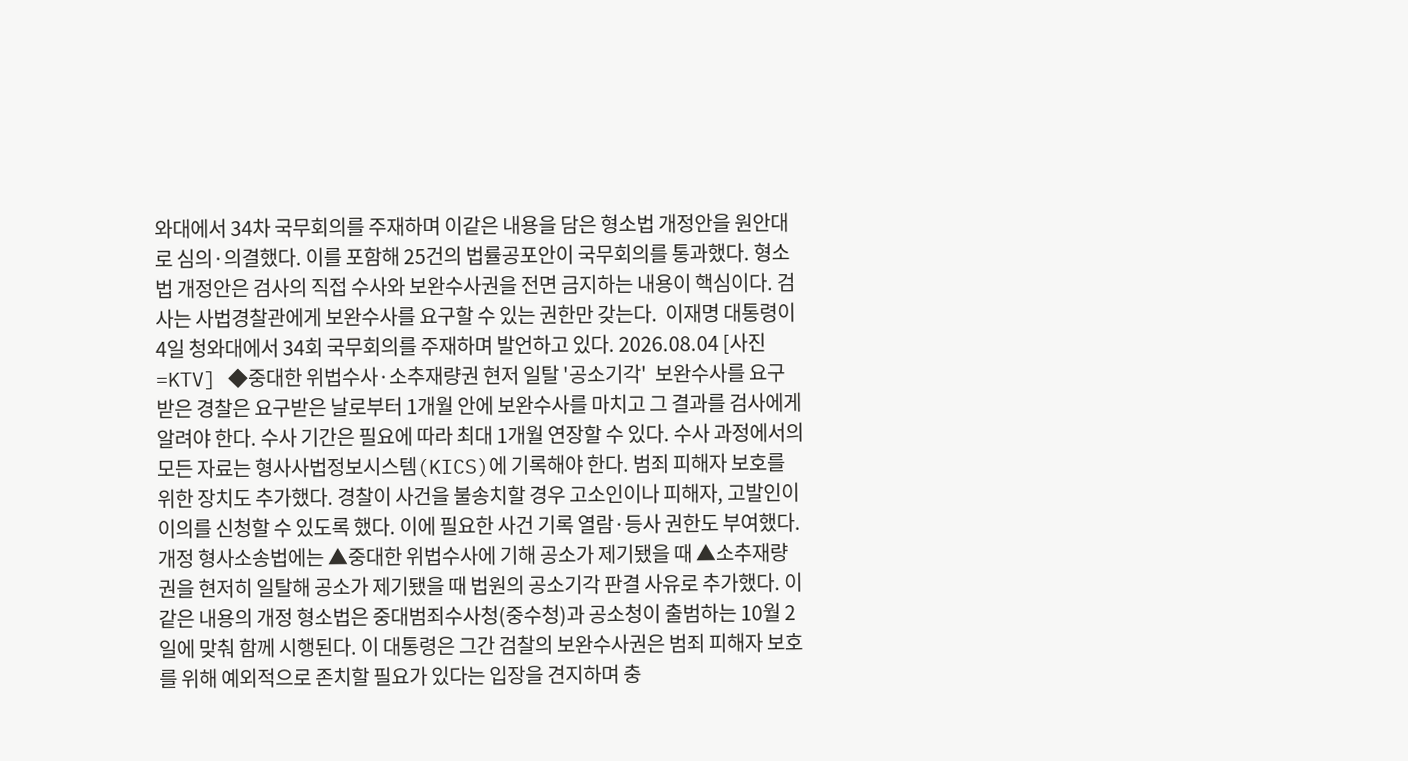와대에서 34차 국무회의를 주재하며 이같은 내용을 담은 형소법 개정안을 원안대로 심의·의결했다. 이를 포함해 25건의 법률공포안이 국무회의를 통과했다. 형소법 개정안은 검사의 직접 수사와 보완수사권을 전면 금지하는 내용이 핵심이다. 검사는 사법경찰관에게 보완수사를 요구할 수 있는 권한만 갖는다.  이재명 대통령이 4일 청와대에서 34회 국무회의를 주재하며 발언하고 있다. 2026.08.04 [사진=KTV] ◆중대한 위법수사·소추재량권 현저 일탈 '공소기각'  보완수사를 요구 받은 경찰은 요구받은 날로부터 1개월 안에 보완수사를 마치고 그 결과를 검사에게 알려야 한다. 수사 기간은 필요에 따라 최대 1개월 연장할 수 있다. 수사 과정에서의 모든 자료는 형사사법정보시스템(KICS)에 기록해야 한다. 범죄 피해자 보호를 위한 장치도 추가했다. 경찰이 사건을 불송치할 경우 고소인이나 피해자, 고발인이 이의를 신청할 수 있도록 했다. 이에 필요한 사건 기록 열람·등사 권한도 부여했다. 개정 형사소송법에는 ▲중대한 위법수사에 기해 공소가 제기됐을 때 ▲소추재량권을 현저히 일탈해 공소가 제기됐을 때 법원의 공소기각 판결 사유로 추가했다. 이같은 내용의 개정 형소법은 중대범죄수사청(중수청)과 공소청이 출범하는 10월 2일에 맞춰 함께 시행된다. 이 대통령은 그간 검찰의 보완수사권은 범죄 피해자 보호를 위해 예외적으로 존치할 필요가 있다는 입장을 견지하며 충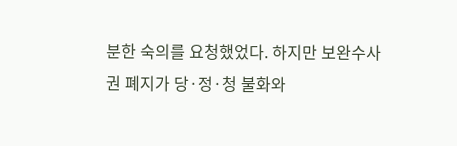분한 숙의를 요청했었다. 하지만 보완수사권 폐지가 당·정·청 불화와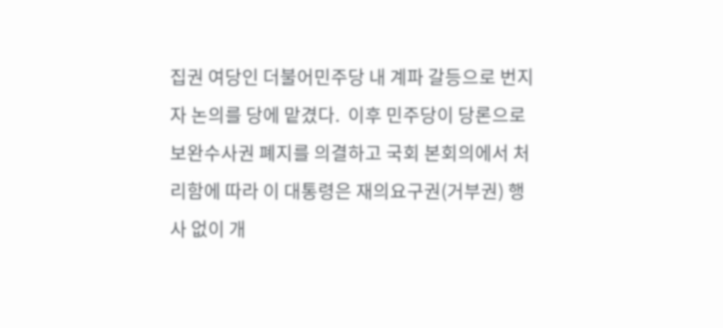집권 여당인 더불어민주당 내 계파 갈등으로 번지자 논의를 당에 맡겼다.  이후 민주당이 당론으로 보완수사권 폐지를 의결하고 국회 본회의에서 처리함에 따라 이 대통령은 재의요구권(거부권) 행사 없이 개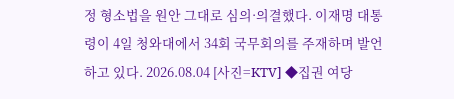정 형소법을 원안 그대로 심의·의결했다. 이재명 대통령이 4일 청와대에서 34회 국무회의를 주재하며 발언하고 있다. 2026.08.04 [사진=KTV] ◆집권 여당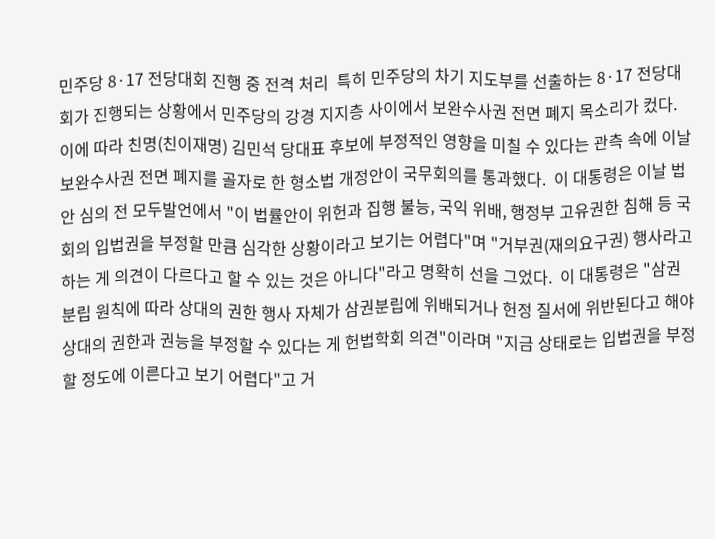민주당 8·17 전당대회 진행 중 전격 처리  특히 민주당의 차기 지도부를 선출하는 8·17 전당대회가 진행되는 상황에서 민주당의 강경 지지층 사이에서 보완수사권 전면 폐지 목소리가 컸다.  이에 따라 친명(친이재명) 김민석 당대표 후보에 부정적인 영향을 미칠 수 있다는 관측 속에 이날 보완수사권 전면 폐지를 골자로 한 형소법 개정안이 국무회의를 통과했다.  이 대통령은 이날 법안 심의 전 모두발언에서 "이 법률안이 위헌과 집행 불능, 국익 위배, 행정부 고유권한 침해 등 국회의 입법권을 부정할 만큼 심각한 상황이라고 보기는 어렵다"며 "거부권(재의요구권) 행사라고 하는 게 의견이 다르다고 할 수 있는 것은 아니다"라고 명확히 선을 그었다.  이 대통령은 "삼권분립 원칙에 따라 상대의 권한 행사 자체가 삼권분립에 위배되거나 헌정 질서에 위반된다고 해야 상대의 권한과 권능을 부정할 수 있다는 게 헌법학회 의견"이라며 "지금 상태로는 입법권을 부정할 정도에 이른다고 보기 어렵다"고 거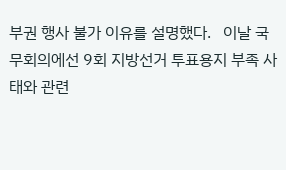부권 행사 불가 이유를 설명했다.   이날 국무회의에선 9회 지방선거 투표용지 부족 사태와 관련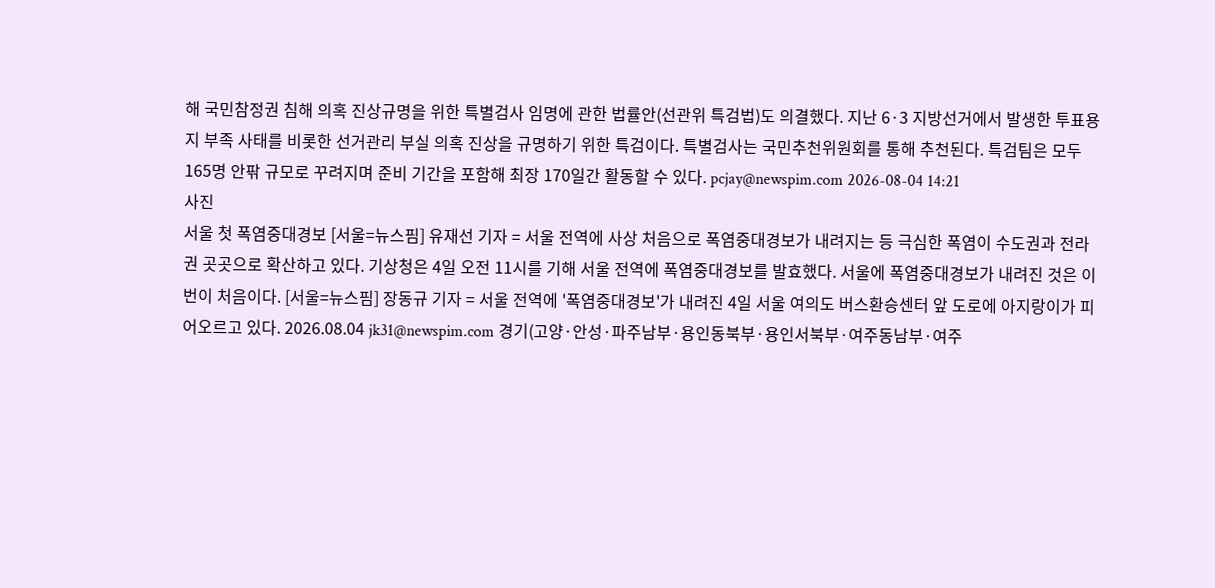해 국민참정권 침해 의혹 진상규명을 위한 특별검사 임명에 관한 법률안(선관위 특검법)도 의결했다. 지난 6·3 지방선거에서 발생한 투표용지 부족 사태를 비롯한 선거관리 부실 의혹 진상을 규명하기 위한 특검이다. 특별검사는 국민추천위원회를 통해 추천된다. 특검팀은 모두 165명 안팎 규모로 꾸려지며 준비 기간을 포함해 최장 170일간 활동할 수 있다. pcjay@newspim.com 2026-08-04 14:21
사진
서울 첫 폭염중대경보 [서울=뉴스핌] 유재선 기자 = 서울 전역에 사상 처음으로 폭염중대경보가 내려지는 등 극심한 폭염이 수도권과 전라권 곳곳으로 확산하고 있다. 기상청은 4일 오전 11시를 기해 서울 전역에 폭염중대경보를 발효했다. 서울에 폭염중대경보가 내려진 것은 이번이 처음이다. [서울=뉴스핌] 장동규 기자 = 서울 전역에 '폭염중대경보'가 내려진 4일 서울 여의도 버스환승센터 앞 도로에 아지랑이가 피어오르고 있다. 2026.08.04 jk31@newspim.com 경기(고양·안성·파주남부·용인동북부·용인서북부·여주동남부·여주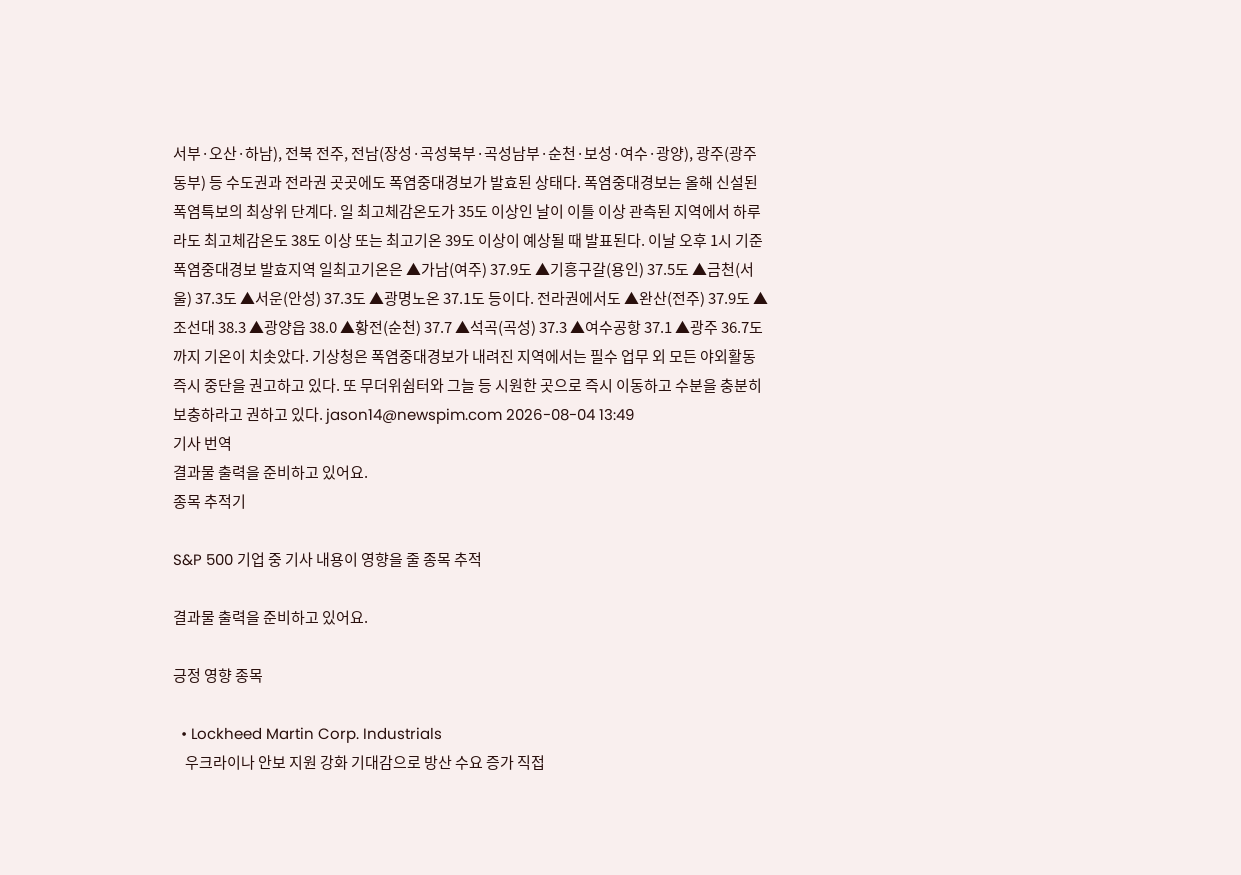서부·오산·하남), 전북 전주, 전남(장성·곡성북부·곡성남부·순천·보성·여수·광양), 광주(광주동부) 등 수도권과 전라권 곳곳에도 폭염중대경보가 발효된 상태다. 폭염중대경보는 올해 신설된 폭염특보의 최상위 단계다. 일 최고체감온도가 35도 이상인 날이 이틀 이상 관측된 지역에서 하루라도 최고체감온도 38도 이상 또는 최고기온 39도 이상이 예상될 때 발표된다. 이날 오후 1시 기준 폭염중대경보 발효지역 일최고기온은 ▲가남(여주) 37.9도 ▲기흥구갈(용인) 37.5도 ▲금천(서울) 37.3도 ▲서운(안성) 37.3도 ▲광명노온 37.1도 등이다. 전라권에서도 ▲완산(전주) 37.9도 ▲조선대 38.3 ▲광양읍 38.0 ▲황전(순천) 37.7 ▲석곡(곡성) 37.3 ▲여수공항 37.1 ▲광주 36.7도까지 기온이 치솟았다. 기상청은 폭염중대경보가 내려진 지역에서는 필수 업무 외 모든 야외활동 즉시 중단을 권고하고 있다. 또 무더위쉼터와 그늘 등 시원한 곳으로 즉시 이동하고 수분을 충분히 보충하라고 권하고 있다. jason14@newspim.com 2026-08-04 13:49
기사 번역
결과물 출력을 준비하고 있어요.
종목 추적기

S&P 500 기업 중 기사 내용이 영향을 줄 종목 추적

결과물 출력을 준비하고 있어요.

긍정 영향 종목

  • Lockheed Martin Corp. Industrials
    우크라이나 안보 지원 강화 기대감으로 방산 수요 증가 직접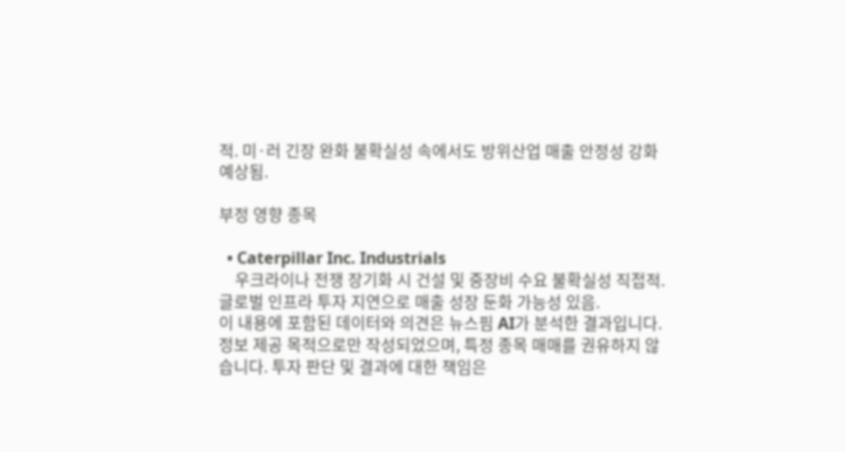적. 미·러 긴장 완화 불확실성 속에서도 방위산업 매출 안정성 강화 예상됨.

부정 영향 종목

  • Caterpillar Inc. Industrials
    우크라이나 전쟁 장기화 시 건설 및 중장비 수요 불확실성 직접적. 글로벌 인프라 투자 지연으로 매출 성장 둔화 가능성 있음.
이 내용에 포함된 데이터와 의견은 뉴스핌 AI가 분석한 결과입니다. 정보 제공 목적으로만 작성되었으며, 특정 종목 매매를 권유하지 않습니다. 투자 판단 및 결과에 대한 책임은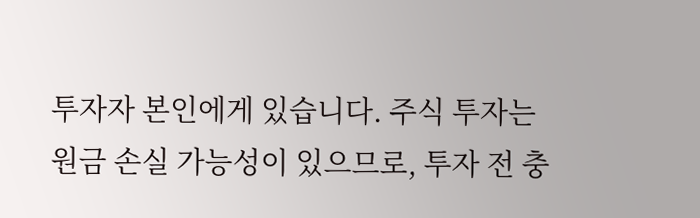투자자 본인에게 있습니다. 주식 투자는 원금 손실 가능성이 있으므로, 투자 전 충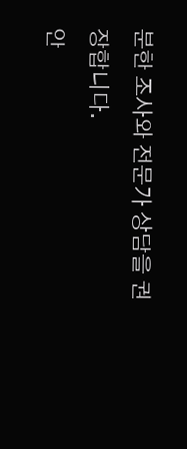분한 조사와 전문가 상담을 권장합니다.
안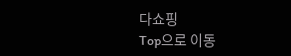다쇼핑
Top으로 이동